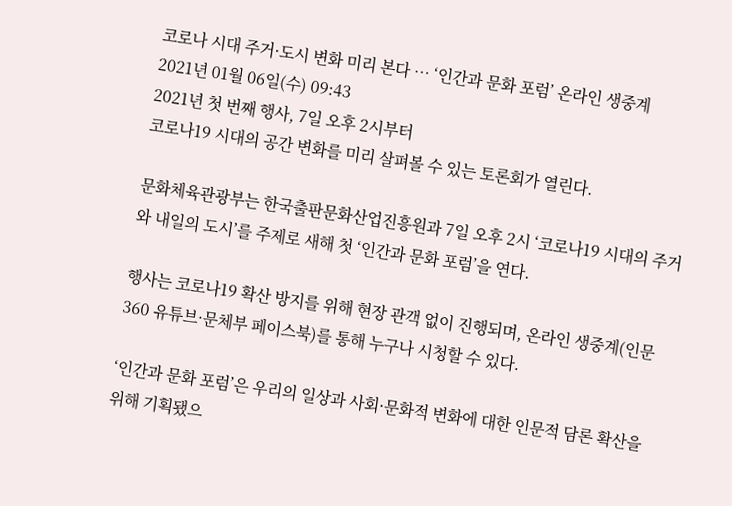코로나 시대 주거·도시 변화 미리 본다 … ‘인간과 문화 포럼’ 온라인 생중계
2021년 01월 06일(수) 09:43
2021년 첫 번째 행사, 7일 오후 2시부터
코로나19 시대의 공간 변화를 미리 살펴볼 수 있는 토론회가 열린다.

문화체육관광부는 한국출판문화산업진흥원과 7일 오후 2시 ‘코로나19 시대의 주거와 내일의 도시’를 주제로 새해 첫 ‘인간과 문화 포럼’을 연다.

행사는 코로나19 확산 방지를 위해 현장 관객 없이 진행되며, 온라인 생중계(인문360 유튜브·문체부 페이스북)를 통해 누구나 시청할 수 있다.

‘인간과 문화 포럼’은 우리의 일상과 사회·문화적 변화에 대한 인문적 담론 확산을 위해 기획됐으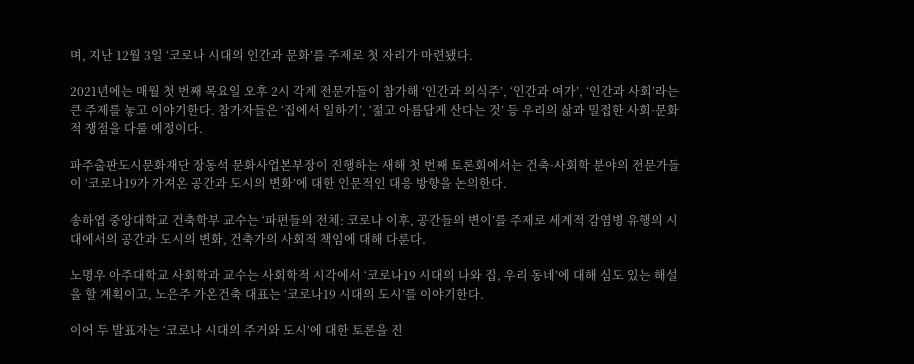며, 지난 12월 3일 ‘코로나 시대의 인간과 문화’를 주제로 첫 자리가 마련됐다.

2021년에는 매월 첫 번째 목요일 오후 2시 각계 전문가들이 참가해 ‘인간과 의식주’, ‘인간과 여가’, ‘인간과 사회’라는 큰 주제를 놓고 이야기한다. 참가자들은 ‘집에서 일하기’, ‘젊고 아름답게 산다는 것’ 등 우리의 삶과 밀접한 사회·문화적 쟁점을 다룰 예정이다.

파주출판도시문화재단 장동석 문화사업본부장이 진행하는 새해 첫 번째 토론회에서는 건축·사회학 분야의 전문가들이 ‘코로나19가 가져온 공간과 도시의 변화’에 대한 인문적인 대응 방향을 논의한다.

송하엽 중앙대학교 건축학부 교수는 ‘파편들의 전체: 코로나 이후, 공간들의 변이’를 주제로 세계적 감염병 유행의 시대에서의 공간과 도시의 변화, 건축가의 사회적 책임에 대해 다룬다.

노명우 아주대학교 사회학과 교수는 사회학적 시각에서 ‘코로나19 시대의 나와 집, 우리 동네’에 대해 심도 있는 해설을 할 계획이고, 노은주 가온건축 대표는 ‘코로나19 시대의 도시’를 이야기한다.

이어 두 발표자는 ‘코로나 시대의 주거와 도시’에 대한 토론을 진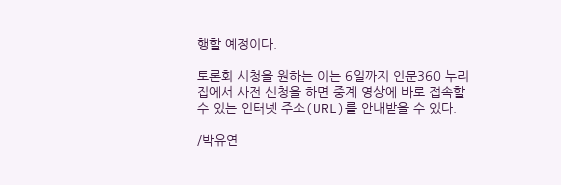행할 예정이다.

토론회 시청을 원하는 이는 6일까지 인문360 누리집에서 사전 신청을 하면 중계 영상에 바로 접속할 수 있는 인터넷 주소(URL)를 안내받을 수 있다.

/박유연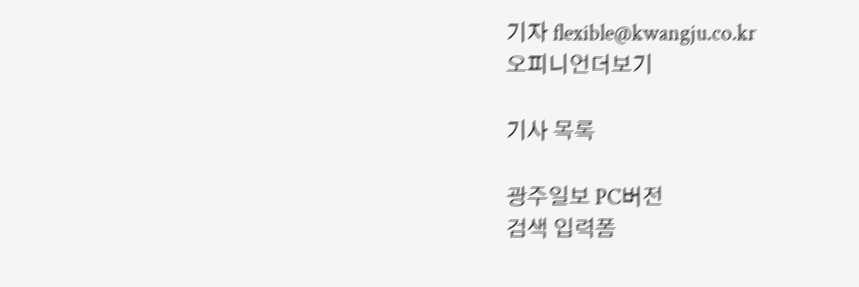기자 flexible@kwangju.co.kr
오피니언더보기

기사 목록

광주일보 PC버전
검색 입력폼